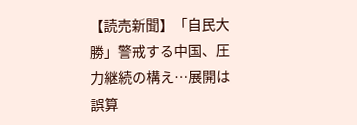【読売新聞】「自民大勝」警戒する中国、圧力継続の構え…展開は誤算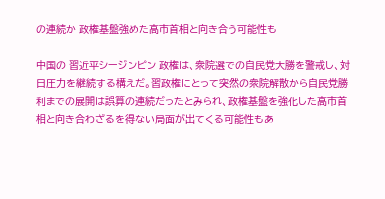の連続か 政権基盤強めた高市首相と向き合う可能性も

中国の 習近平シージンピン 政権は、衆院選での自民党大勝を警戒し、対日圧力を継続する構えだ。習政権にとって突然の衆院解散から自民党勝利までの展開は誤算の連続だったとみられ、政権基盤を強化した高市首相と向き合わざるを得ない局面が出てくる可能性もあ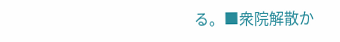る。■衆院解散か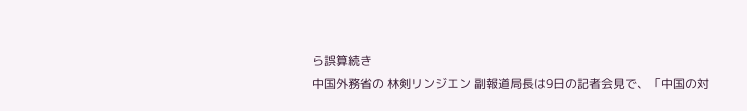ら誤算続き
中国外務省の 林剣リンジエン 副報道局長は9日の記者会見で、「中国の対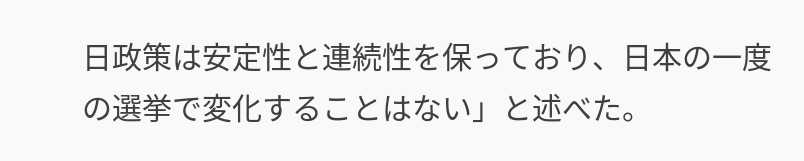日政策は安定性と連続性を保っており、日本の一度の選挙で変化することはない」と述べた。